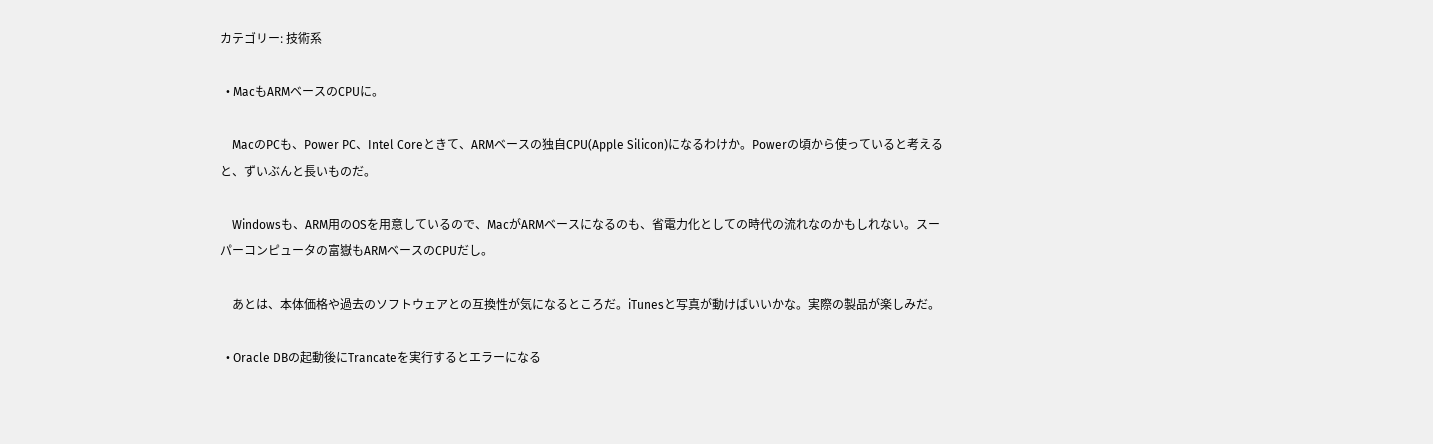カテゴリー: 技術系

  • MacもARMベースのCPUに。

    MacのPCも、Power PC、Intel Coreときて、ARMベースの独自CPU(Apple Silicon)になるわけか。Powerの頃から使っていると考えると、ずいぶんと長いものだ。

    Windowsも、ARM用のOSを用意しているので、MacがARMベースになるのも、省電力化としての時代の流れなのかもしれない。スーパーコンピュータの富嶽もARMベースのCPUだし。

    あとは、本体価格や過去のソフトウェアとの互換性が気になるところだ。iTunesと写真が動けばいいかな。実際の製品が楽しみだ。

  • Oracle DBの起動後にTrancateを実行するとエラーになる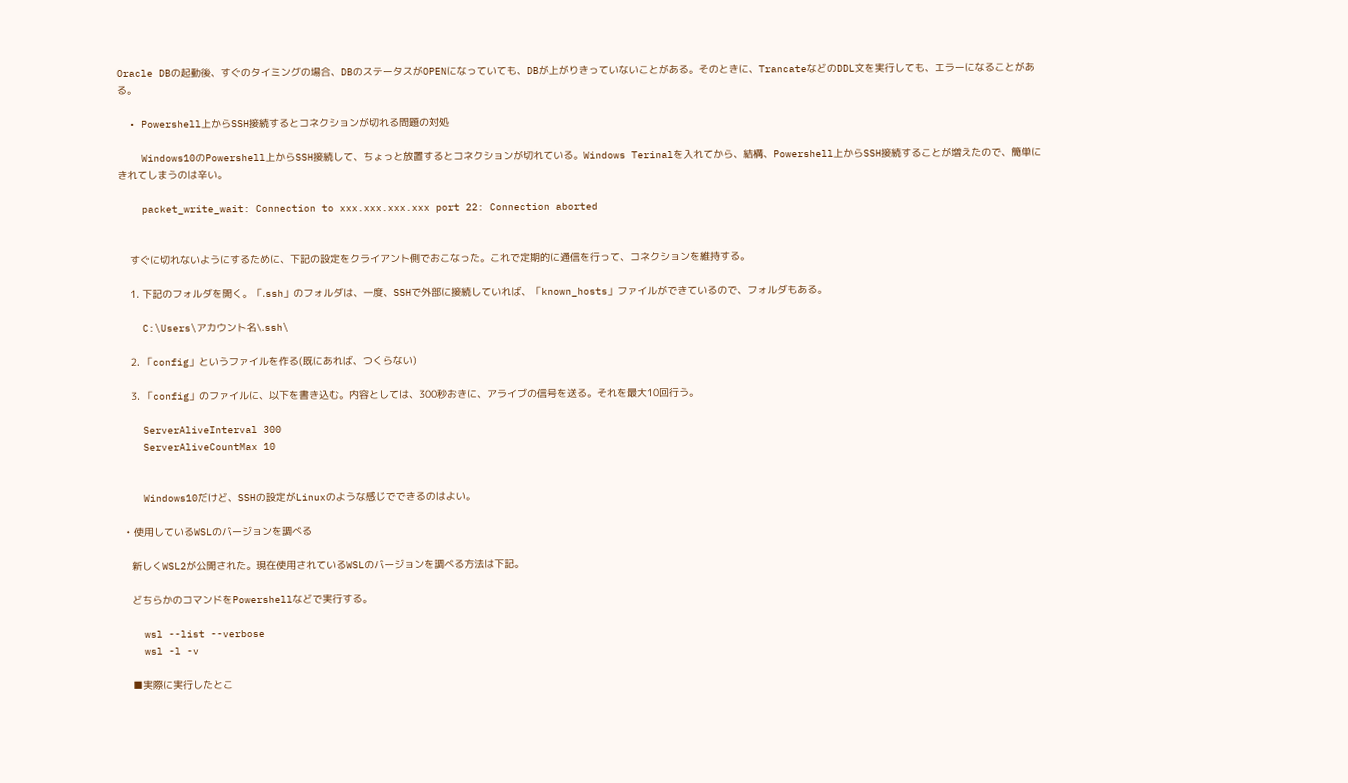Oracle DBの起動後、すぐのタイミングの場合、DBのステータスがOPENになっていても、DBが上がりきっていないことがある。そのときに、TrancateなどのDDL文を実行しても、エラーになることがある。

  • Powershell上からSSH接続するとコネクションが切れる問題の対処

    Windows10のPowershell上からSSH接続して、ちょっと放置するとコネクションが切れている。Windows Terinalを入れてから、結構、Powershell上からSSH接続することが増えたので、簡単にきれてしまうのは辛い。

    packet_write_wait: Connection to xxx.xxx.xxx.xxx port 22: Connection aborted


    すぐに切れないようにするために、下記の設定をクライアント側でおこなった。これで定期的に通信を行って、コネクションを維持する。

    1. 下記のフォルダを開く。「.ssh」のフォルダは、一度、SSHで外部に接続していれば、「known_hosts」ファイルができているので、フォルダもある。

    C:\Users\アカウント名\.ssh\

    2. 「config」というファイルを作る(既にあれば、つくらない)

    3. 「config」のファイルに、以下を書き込む。内容としては、300秒おきに、アライブの信号を送る。それを最大10回行う。

    ServerAliveInterval 300
    ServerAliveCountMax 10


    Windows10だけど、SSHの設定がLinuxのような感じでできるのはよい。

  • 使用しているWSLのバージョンを調べる

    新しくWSL2が公開された。現在使用されているWSLのバージョンを調べる方法は下記。

    どちらかのコマンドをPowershellなどで実行する。

    wsl --list --verbose
    wsl -l -v

    ■実際に実行したとこ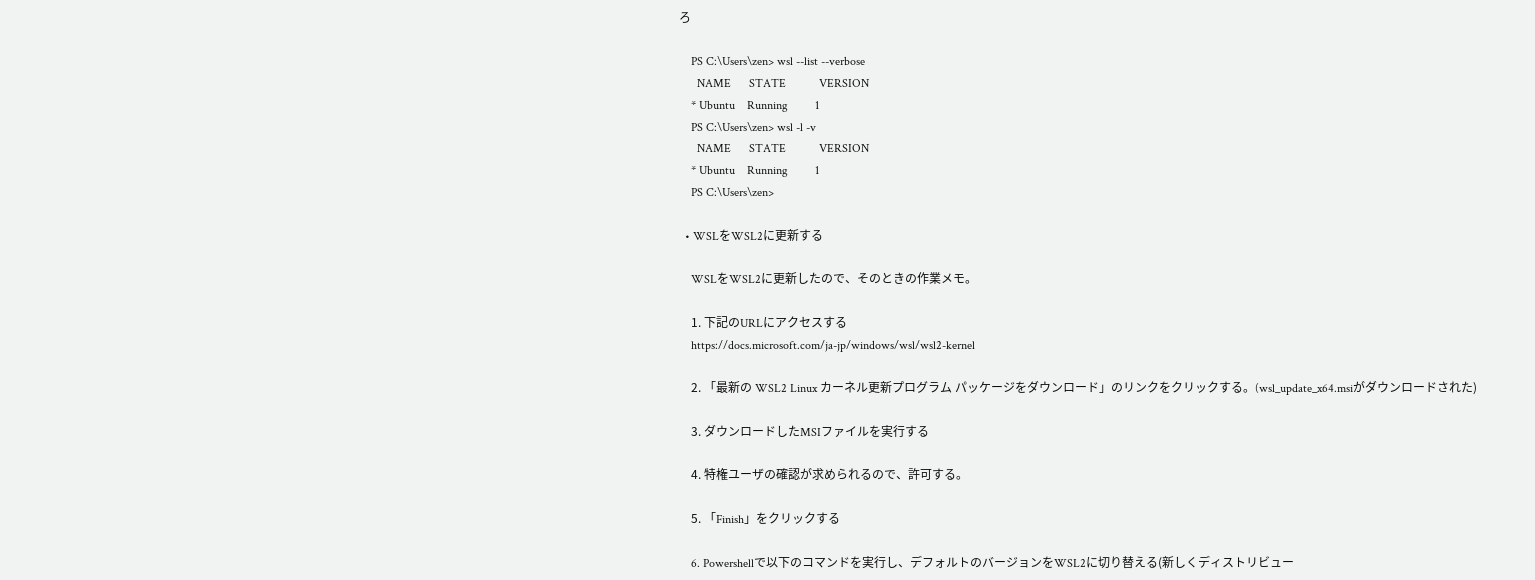ろ

    PS C:\Users\zen> wsl --list --verbose
      NAME      STATE           VERSION
    * Ubuntu    Running         1
    PS C:\Users\zen> wsl -l -v
      NAME      STATE           VERSION
    * Ubuntu    Running         1
    PS C:\Users\zen>

  • WSLをWSL2に更新する

    WSLをWSL2に更新したので、そのときの作業メモ。

    1. 下記のURLにアクセスする
    https://docs.microsoft.com/ja-jp/windows/wsl/wsl2-kernel

    2. 「最新の WSL2 Linux カーネル更新プログラム パッケージをダウンロード」のリンクをクリックする。(wsl_update_x64.msiがダウンロードされた)

    3. ダウンロードしたMSIファイルを実行する

    4. 特権ユーザの確認が求められるので、許可する。

    5. 「Finish」をクリックする

    6. Powershellで以下のコマンドを実行し、デフォルトのバージョンをWSL2に切り替える(新しくディストリビュー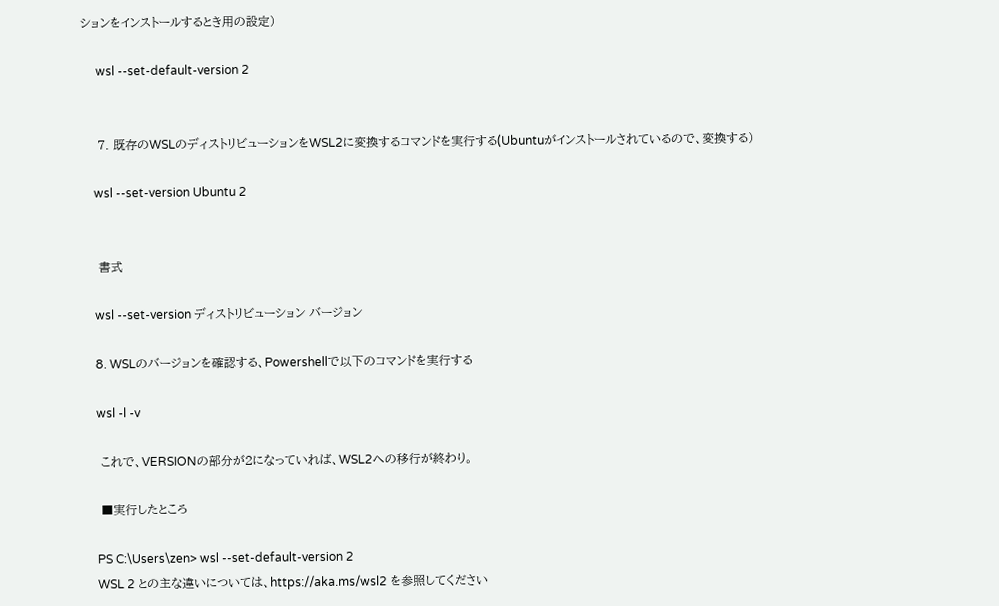ションをインストールするとき用の設定)

     wsl --set-default-version 2


    7. 既存のWSLのディストリビューションをWSL2に変換するコマンドを実行する(Ubuntuがインストールされているので、変換する)

    wsl --set-version Ubuntu 2


    書式

    wsl --set-version ディストリビューション バージョン

    8. WSLのバージョンを確認する、Powershellで以下のコマンドを実行する

    wsl -l -v

    これで、VERSIONの部分が2になっていれば、WSL2への移行が終わり。

    ■実行したところ

    PS C:\Users\zen> wsl --set-default-version 2
    WSL 2 との主な違いについては、https://aka.ms/wsl2 を参照してください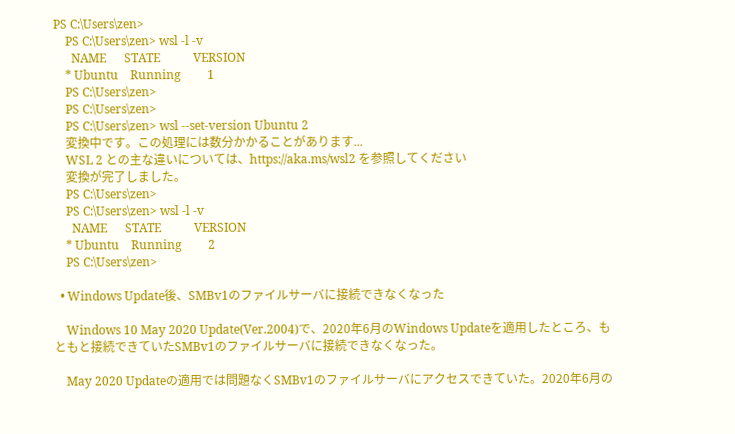PS C:\Users\zen>
    PS C:\Users\zen> wsl -l -v
      NAME      STATE           VERSION
    * Ubuntu    Running         1
    PS C:\Users\zen>
    PS C:\Users\zen>
    PS C:\Users\zen> wsl --set-version Ubuntu 2
    変換中です。この処理には数分かかることがあります...
    WSL 2 との主な違いについては、https://aka.ms/wsl2 を参照してください
    変換が完了しました。
    PS C:\Users\zen>
    PS C:\Users\zen> wsl -l -v
      NAME      STATE           VERSION
    * Ubuntu    Running         2
    PS C:\Users\zen>

  • Windows Update後、SMBv1のファイルサーバに接続できなくなった

    Windows 10 May 2020 Update(Ver.2004)で、2020年6月のWindows Updateを適用したところ、もともと接続できていたSMBv1のファイルサーバに接続できなくなった。

    May 2020 Updateの適用では問題なくSMBv1のファイルサーバにアクセスできていた。2020年6月の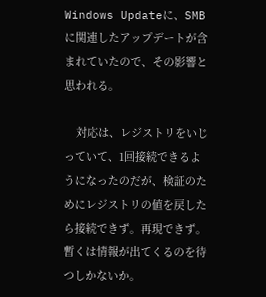Windows Updateに、SMBに関連したアップデートが含まれていたので、その影響と思われる。

    対応は、レジストリをいじっていて、1回接続できるようになったのだが、検証のためにレジストリの値を戻したら接続できず。再現できず。暫くは情報が出てくるのを待つしかないか。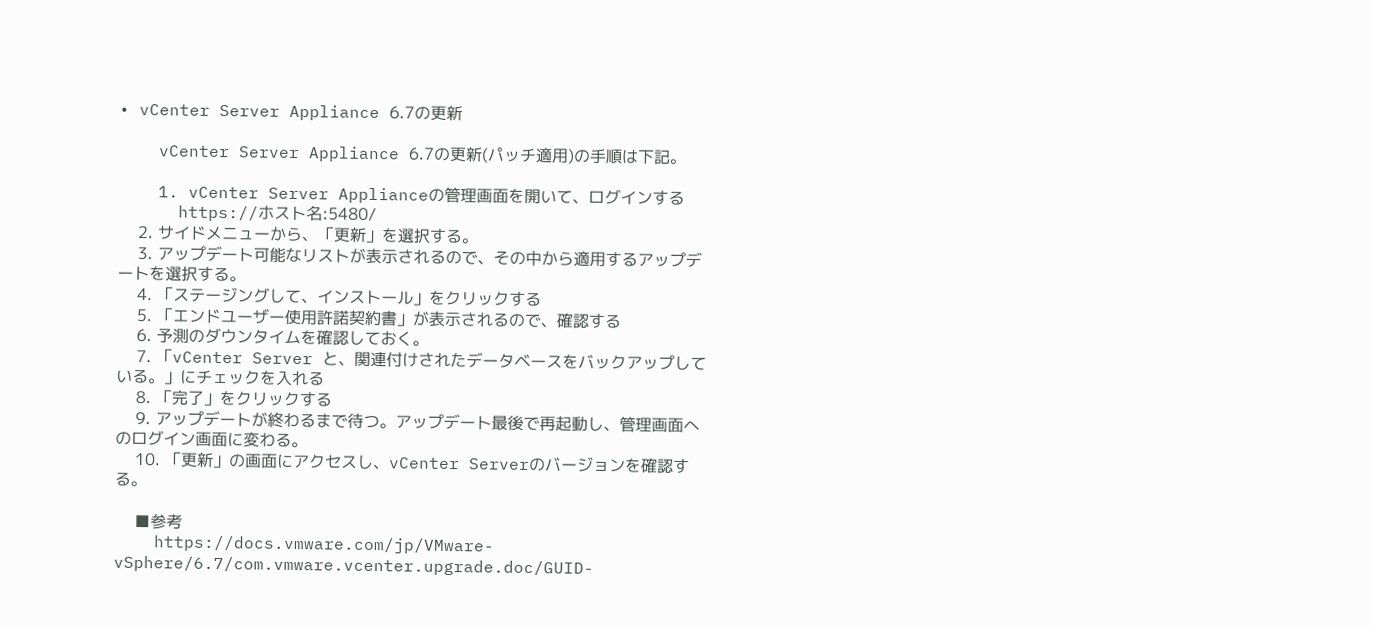• vCenter Server Appliance 6.7の更新

    vCenter Server Appliance 6.7の更新(パッチ適用)の手順は下記。

    1. vCenter Server Applianceの管理画面を開いて、ログインする
      https://ホスト名:5480/
    2. サイドメニューから、「更新」を選択する。
    3. アップデート可能なリストが表示されるので、その中から適用するアップデートを選択する。
    4. 「ステージングして、インストール」をクリックする
    5. 「エンドユーザー使用許諾契約書」が表示されるので、確認する
    6. 予測のダウンタイムを確認しておく。
    7. 「vCenter Server と、関連付けされたデータベースをバックアップしている。」にチェックを入れる
    8. 「完了」をクリックする
    9. アップデートが終わるまで待つ。アップデート最後で再起動し、管理画面へのログイン画面に変わる。
    10. 「更新」の画面にアクセスし、vCenter Serverのバージョンを確認する。

    ■参考
    https://docs.vmware.com/jp/VMware-vSphere/6.7/com.vmware.vcenter.upgrade.doc/GUID-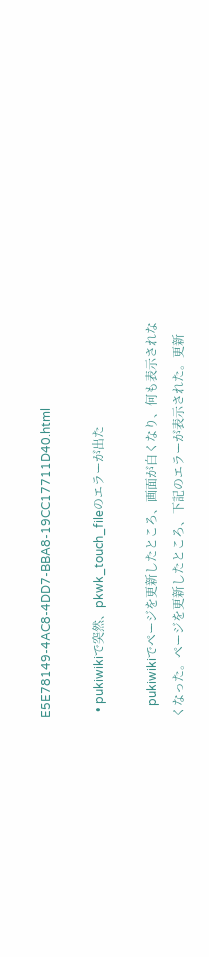E5E78149-4AC8-4DD7-BBA8-19CC17711D40.html

  • pukiwikiで突然、pkwk_touch_fileのエラーが出た

    pukiwikiでページを更新したところ、画面が白くなり、何も表示されなくなった。ページを更新したところ、下記のエラーが表示された。更新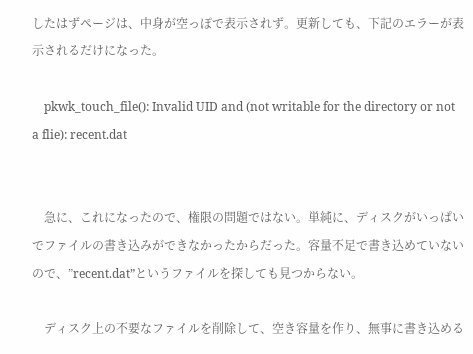したはずページは、中身が空っぽで表示されず。更新しても、下記のエラーが表示されるだけになった。

    pkwk_touch_file(): Invalid UID and (not writable for the directory or not a flie): recent.dat


    急に、これになったので、権限の問題ではない。単純に、ディスクがいっぱいでファイルの書き込みができなかったからだった。容量不足で書き込めていないので、”recent.dat”というファイルを探しても見つからない。

    ディスク上の不要なファイルを削除して、空き容量を作り、無事に書き込める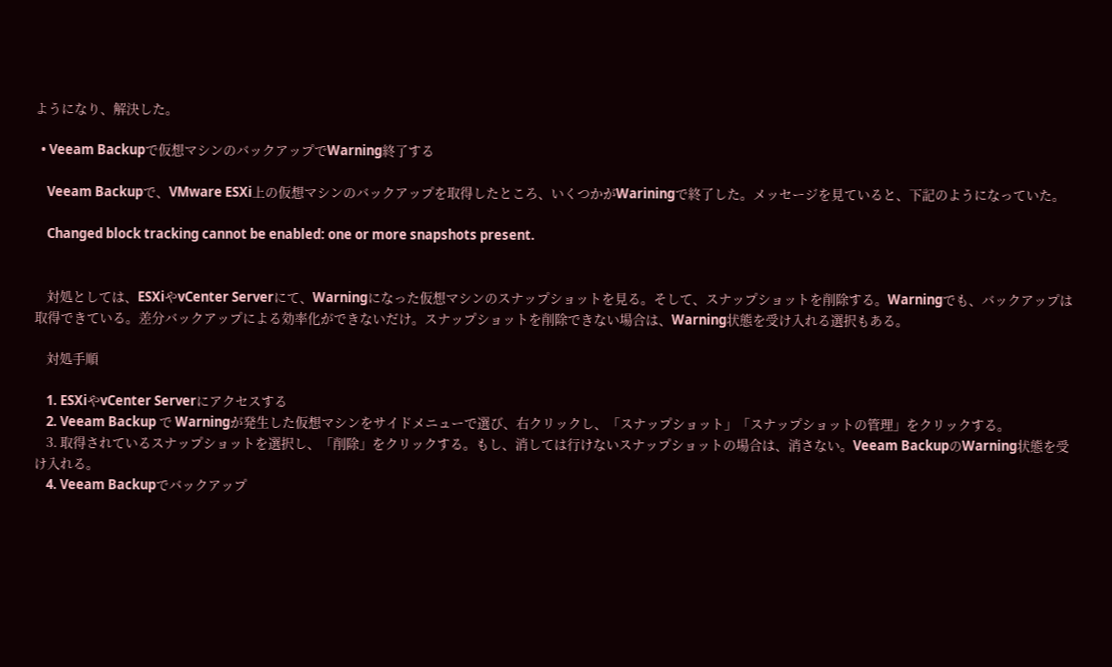ようになり、解決した。

  • Veeam Backupで仮想マシンのバックアップでWarning終了する

    Veeam Backupで、VMware ESXi上の仮想マシンのバックアップを取得したところ、いくつかがWariningで終了した。メッセージを見ていると、下記のようになっていた。

    Changed block tracking cannot be enabled: one or more snapshots present.


    対処としては、ESXiやvCenter Serverにて、Warningになった仮想マシンのスナップショットを見る。そして、スナップショットを削除する。Warningでも、バックアップは取得できている。差分バックアップによる効率化ができないだけ。スナップショットを削除できない場合は、Warning状態を受け入れる選択もある。

    対処手順

    1. ESXiやvCenter Serverにアクセスする
    2. Veeam Backup で Warningが発生した仮想マシンをサイドメニューで選び、右クリックし、「スナップショット」「スナップショットの管理」をクリックする。
    3. 取得されているスナップショットを選択し、「削除」をクリックする。もし、消しては行けないスナップショットの場合は、消さない。Veeam BackupのWarning状態を受け入れる。
    4. Veeam Backupでバックアップ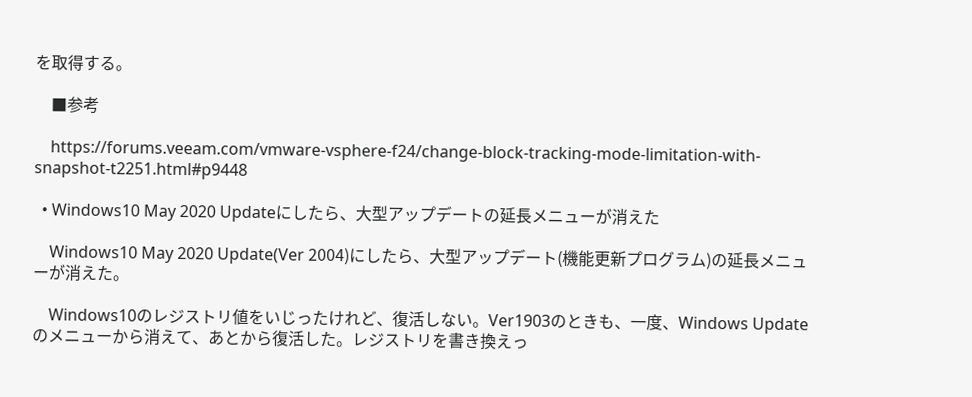を取得する。

    ■参考

    https://forums.veeam.com/vmware-vsphere-f24/change-block-tracking-mode-limitation-with-snapshot-t2251.html#p9448

  • Windows10 May 2020 Updateにしたら、大型アップデートの延長メニューが消えた

    Windows10 May 2020 Update(Ver 2004)にしたら、大型アップデート(機能更新プログラム)の延長メニューが消えた。

    Windows10のレジストリ値をいじったけれど、復活しない。Ver1903のときも、一度、Windows Updateのメニューから消えて、あとから復活した。レジストリを書き換えっ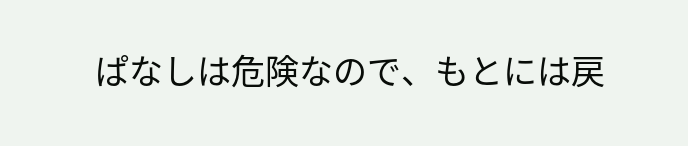ぱなしは危険なので、もとには戻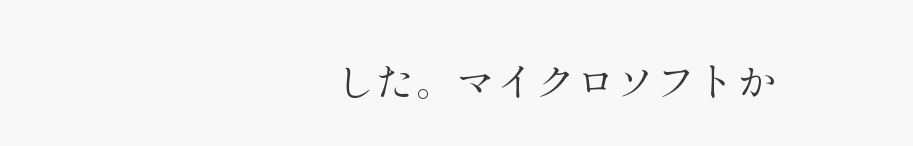した。マイクロソフトか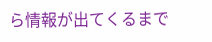ら情報が出てくるまで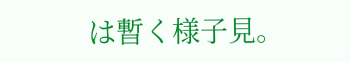は暫く様子見。